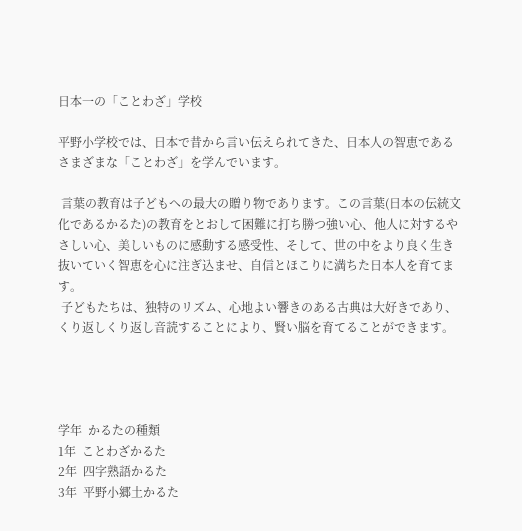日本一の「ことわざ」学校

平野小学校では、日本で昔から言い伝えられてきた、日本人の智恵であるさまざまな「ことわざ」を学んでいます。

 言葉の教育は子どもへの最大の贈り物であります。この言葉(日本の伝統文化であるかるた)の教育をとおして困難に打ち勝つ強い心、他人に対するやさしい心、美しいものに感動する感受性、そして、世の中をより良く生き抜いていく智恵を心に注ぎ込ませ、自信とほこりに満ちた日本人を育てます。
 子どもたちは、独特のリズム、心地よい響きのある古典は大好きであり、くり返しくり返し音読することにより、賢い脳を育てることができます。




学年  かるたの種類
1年  ことわざかるた
2年  四字熟語かるた
3年  平野小郷土かるた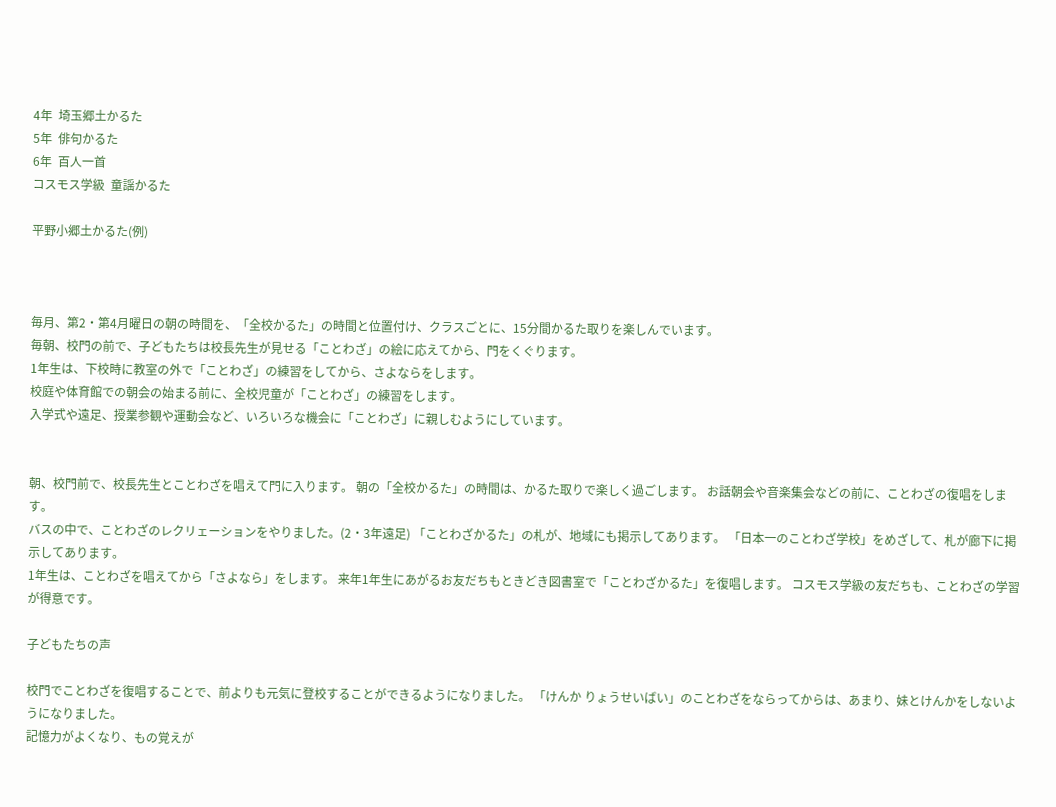4年  埼玉郷土かるた
5年  俳句かるた
6年  百人一首
コスモス学級  童謡かるた

平野小郷土かるた(例)



毎月、第2・第4月曜日の朝の時間を、「全校かるた」の時間と位置付け、クラスごとに、15分間かるた取りを楽しんでいます。
毎朝、校門の前で、子どもたちは校長先生が見せる「ことわざ」の絵に応えてから、門をくぐります。
1年生は、下校時に教室の外で「ことわざ」の練習をしてから、さよならをします。
校庭や体育館での朝会の始まる前に、全校児童が「ことわざ」の練習をします。
入学式や遠足、授業参観や運動会など、いろいろな機会に「ことわざ」に親しむようにしています。


朝、校門前で、校長先生とことわざを唱えて門に入ります。 朝の「全校かるた」の時間は、かるた取りで楽しく過ごします。 お話朝会や音楽集会などの前に、ことわざの復唱をします。
バスの中で、ことわざのレクリェーションをやりました。(2・3年遠足) 「ことわざかるた」の札が、地域にも掲示してあります。 「日本一のことわざ学校」をめざして、札が廊下に掲示してあります。
1年生は、ことわざを唱えてから「さよなら」をします。 来年1年生にあがるお友だちもときどき図書室で「ことわざかるた」を復唱します。 コスモス学級の友だちも、ことわざの学習が得意です。

子どもたちの声

校門でことわざを復唱することで、前よりも元気に登校することができるようになりました。 「けんか りょうせいばい」のことわざをならってからは、あまり、妹とけんかをしないようになりました。
記憶力がよくなり、もの覚えが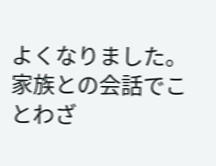よくなりました。 家族との会話でことわざ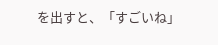を出すと、「すごいね」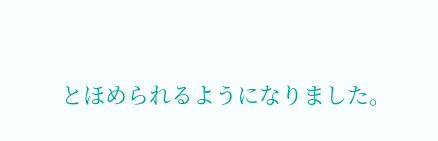とほめられるようになりました。